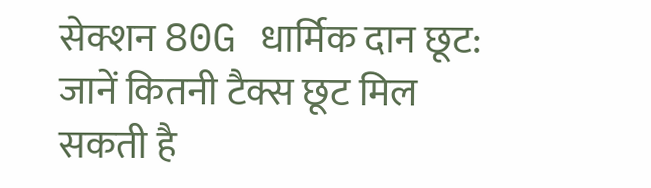सेक्शन 80G धार्मिक दान छूट: जानें कितनी टैक्स छूट मिल सकती है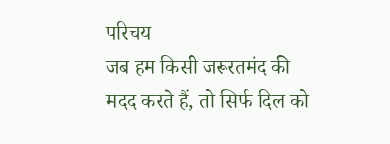परिचय
जब हम किसी जरूरतमंद की मदद करते हैं, तो सिर्फ दिल को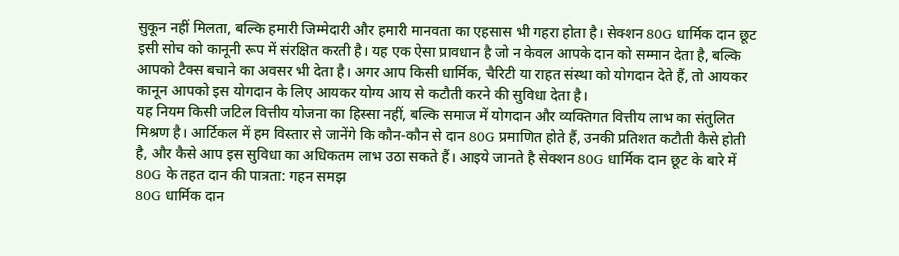सुकून नहीं मिलता, बल्कि हमारी जिम्मेदारी और हमारी मानवता का एहसास भी गहरा होता है। सेक्शन 80G धार्मिक दान छूट इसी सोच को कानूनी रूप में संरक्षित करती है। यह एक ऐसा प्रावधान है जो न केवल आपके दान को सम्मान देता है, बल्कि आपको टैक्स बचाने का अवसर भी देता है। अगर आप किसी धार्मिक, चैरिटी या राहत संस्था को योगदान देते हैं, तो आयकर कानून आपको इस योगदान के लिए आयकर योग्य आय से कटौती करने की सुविधा देता है।
यह नियम किसी जटिल वित्तीय योजना का हिस्सा नहीं, बल्कि समाज में योगदान और व्यक्तिगत वित्तीय लाभ का संतुलित मिश्रण है। आर्टिकल में हम विस्तार से जानेंगे कि कौन-कौन से दान 80G प्रमाणित होते हैं, उनकी प्रतिशत कटौती कैसे होती है, और कैसे आप इस सुविधा का अधिकतम लाभ उठा सकते हैं। आइये जानते है सेक्शन 80G धार्मिक दान छूट के बारे में
80G के तहत दान की पात्रता: गहन समझ
80G धार्मिक दान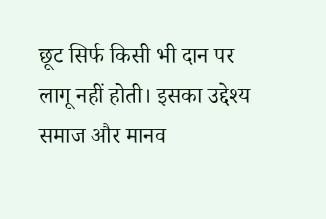छूट सिर्फ किसी भी दान पर लागू नहीं होती। इसका उद्देश्य समाज और मानव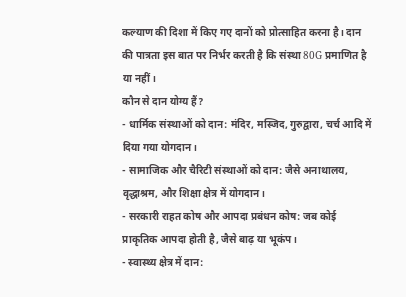कल्याण की दिशा में किए गए दानों को प्रोत्साहित करना है। दान की पात्रता इस बात पर निर्भर करती है कि संस्था 80G प्रमाणित है या नहीं।
कौन से दान योग्य हैं?
- धार्मिक संस्थाओं को दान: मंदिर, मस्जिद, गुरुद्वारा, चर्च आदि में दिया गया योगदान।
- सामाजिक और चैरिटी संस्थाओं को दान: जैसे अनाथालय, वृद्धाश्रम, और शिक्षा क्षेत्र में योगदान।
- सरकारी राहत कोष और आपदा प्रबंधन कोष: जब कोई प्राकृतिक आपदा होती है, जैसे बाढ़ या भूकंप।
- स्वास्थ्य क्षेत्र में दान: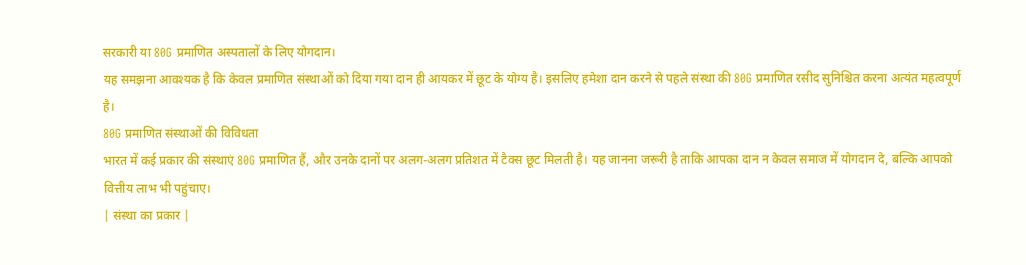सरकारी या 80G प्रमाणित अस्पतालों के लिए योगदान।
यह समझना आवश्यक है कि केवल प्रमाणित संस्थाओं को दिया गया दान ही आयकर में छूट के योग्य है। इसलिए हमेशा दान करने से पहले संस्था की 80G प्रमाणित रसीद सुनिश्चित करना अत्यंत महत्वपूर्ण है।
80G प्रमाणित संस्थाओं की विविधता
भारत में कई प्रकार की संस्थाएं 80G प्रमाणित हैं, और उनके दानों पर अलग-अलग प्रतिशत में टैक्स छूट मिलती है। यह जानना जरूरी है ताकि आपका दान न केवल समाज में योगदान दे, बल्कि आपको वित्तीय लाभ भी पहुंचाए।
| संस्था का प्रकार |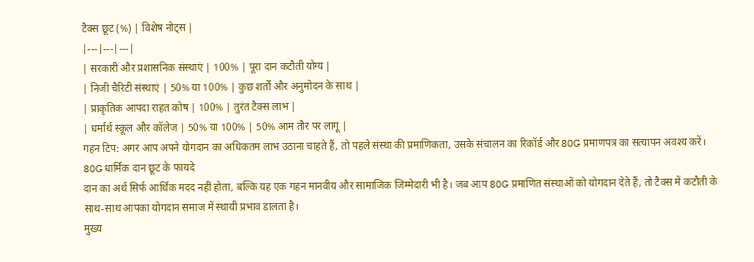टैक्स छूट (%) | विशेष नोट्स |
|---|---|---|
| सरकारी और प्रशासनिक संस्थाएं | 100% | पूरा दान कटौती योग्य |
| निजी चैरिटी संस्थाएं | 50% या 100% | कुछ शर्तों और अनुमोदन के साथ |
| प्राकृतिक आपदा राहत कोष | 100% | तुरंत टैक्स लाभ |
| धर्मार्थ स्कूल और कॉलेज | 50% या 100% | 50% आम तौर पर लागू |
गहन टिप: अगर आप अपने योगदान का अधिकतम लाभ उठाना चाहते हैं, तो पहले संस्था की प्रमाणिकता, उसके संचालन का रिकॉर्ड और 80G प्रमाणपत्र का सत्यापन अवश्य करें।
80G धार्मिक दान छूट के फायदे
दान का अर्थ सिर्फ आर्थिक मदद नहीं होता, बल्कि यह एक गहन मानवीय और सामाजिक जिम्मेदारी भी है। जब आप 80G प्रमाणित संस्थाओं को योगदान देते हैं, तो टैक्स में कटौती के साथ-साथ आपका योगदान समाज में स्थायी प्रभाव डालता है।
मुख्य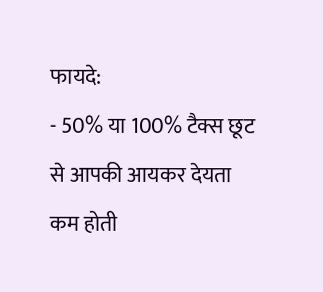फायदे:
- 50% या 100% टैक्स छूट से आपकी आयकर देयता कम होती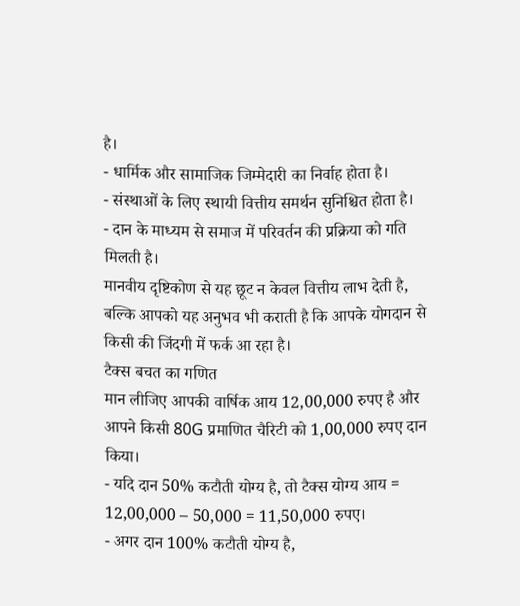है।
- धार्मिक और सामाजिक जिम्मेदारी का निर्वाह होता है।
- संस्थाओं के लिए स्थायी वित्तीय समर्थन सुनिश्चित होता है।
- दान के माध्यम से समाज में परिवर्तन की प्रक्रिया को गति मिलती है।
मानवीय दृष्टिकोण से यह छूट न केवल वित्तीय लाभ देती है, बल्कि आपको यह अनुभव भी कराती है कि आपके योगदान से किसी की जिंदगी में फर्क आ रहा है।
टैक्स बचत का गणित
मान लीजिए आपकी वार्षिक आय 12,00,000 रुपए है और आपने किसी 80G प्रमाणित चैरिटी को 1,00,000 रुपए दान किया।
- यदि दान 50% कटौती योग्य है, तो टैक्स योग्य आय = 12,00,000 – 50,000 = 11,50,000 रुपए।
- अगर दान 100% कटौती योग्य है,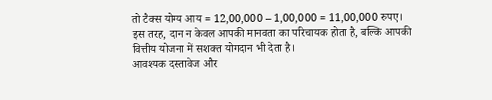तो टैक्स योग्य आय = 12,00,000 – 1,00,000 = 11,00,000 रुपए।
इस तरह, दान न केवल आपकी मानवता का परिचायक होता है, बल्कि आपकी वित्तीय योजना में सशक्त योगदान भी देता है।
आवश्यक दस्तावेज और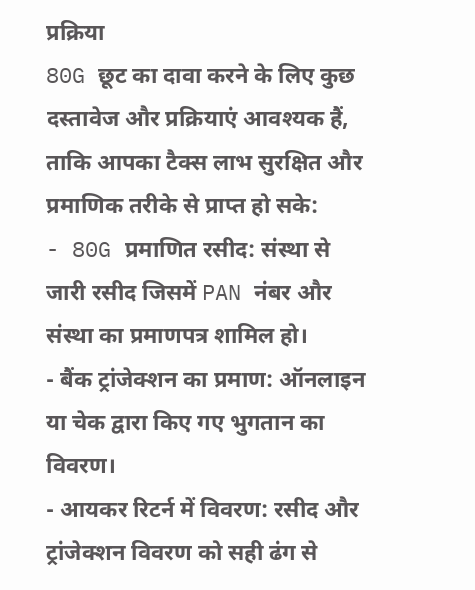प्रक्रिया
80G छूट का दावा करने के लिए कुछ दस्तावेज और प्रक्रियाएं आवश्यक हैं, ताकि आपका टैक्स लाभ सुरक्षित और प्रमाणिक तरीके से प्राप्त हो सके:
- 80G प्रमाणित रसीद: संस्था से जारी रसीद जिसमें PAN नंबर और संस्था का प्रमाणपत्र शामिल हो।
- बैंक ट्रांजेक्शन का प्रमाण: ऑनलाइन या चेक द्वारा किए गए भुगतान का विवरण।
- आयकर रिटर्न में विवरण: रसीद और ट्रांजेक्शन विवरण को सही ढंग से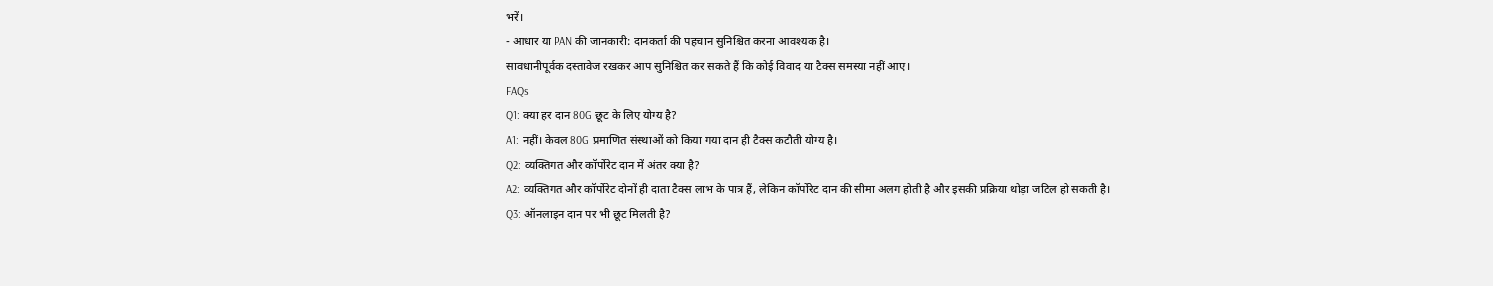भरें।
- आधार या PAN की जानकारी: दानकर्ता की पहचान सुनिश्चित करना आवश्यक है।
सावधानीपूर्वक दस्तावेज रखकर आप सुनिश्चित कर सकते हैं कि कोई विवाद या टैक्स समस्या नहीं आए।
FAQs
Q1: क्या हर दान 80G छूट के लिए योग्य है?
A1: नहीं। केवल 80G प्रमाणित संस्थाओं को किया गया दान ही टैक्स कटौती योग्य है।
Q2: व्यक्तिगत और कॉर्पोरेट दान में अंतर क्या है?
A2: व्यक्तिगत और कॉर्पोरेट दोनों ही दाता टैक्स लाभ के पात्र हैं, लेकिन कॉर्पोरेट दान की सीमा अलग होती है और इसकी प्रक्रिया थोड़ा जटिल हो सकती है।
Q3: ऑनलाइन दान पर भी छूट मिलती है?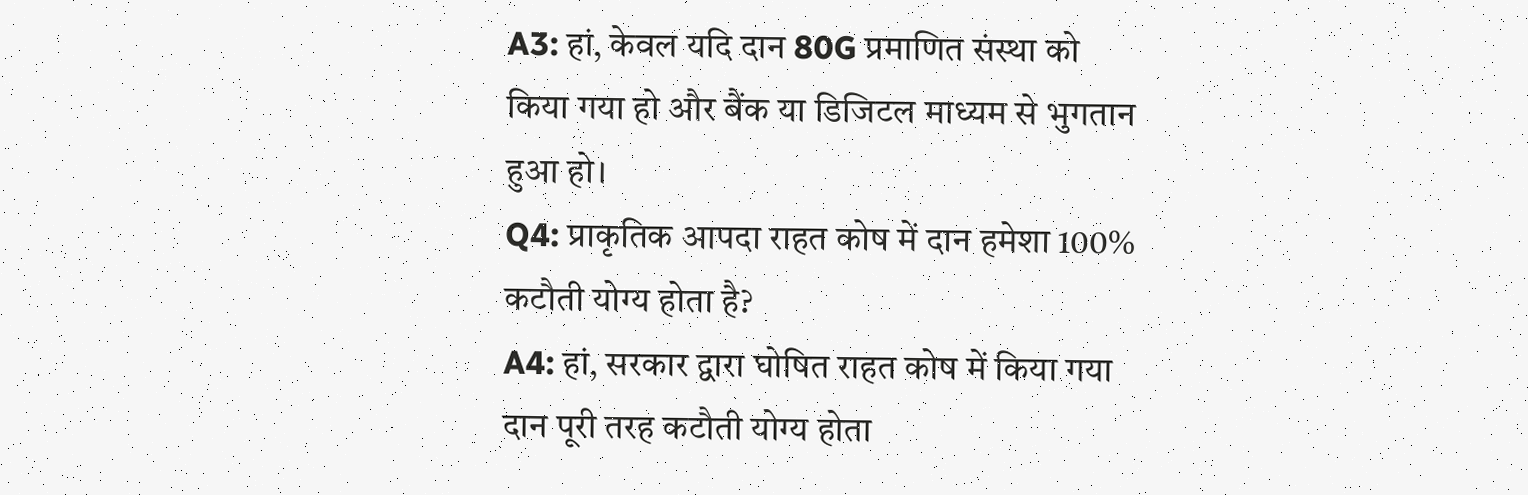A3: हां, केवल यदि दान 80G प्रमाणित संस्था को किया गया हो और बैंक या डिजिटल माध्यम से भुगतान हुआ हो।
Q4: प्राकृतिक आपदा राहत कोष में दान हमेशा 100% कटौती योग्य होता है?
A4: हां, सरकार द्वारा घोषित राहत कोष में किया गया दान पूरी तरह कटौती योग्य होता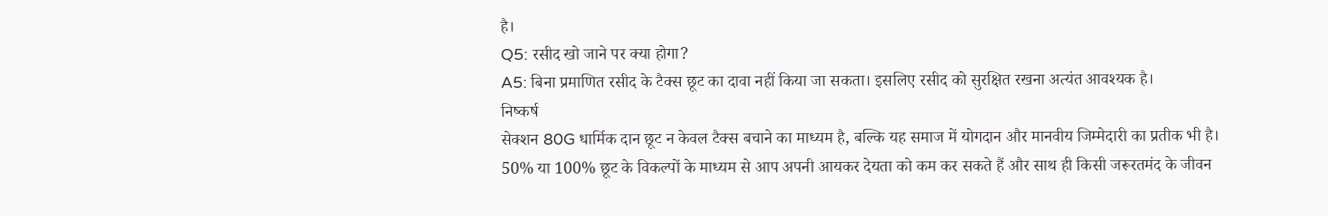है।
Q5: रसीद खो जाने पर क्या होगा?
A5: बिना प्रमाणित रसीद के टैक्स छूट का दावा नहीं किया जा सकता। इसलिए रसीद को सुरक्षित रखना अत्यंत आवश्यक है।
निष्कर्ष
सेक्शन 80G धार्मिक दान छूट न केवल टैक्स बचाने का माध्यम है, बल्कि यह समाज में योगदान और मानवीय जिम्मेदारी का प्रतीक भी है। 50% या 100% छूट के विकल्पों के माध्यम से आप अपनी आयकर देयता को कम कर सकते हैं और साथ ही किसी जरूरतमंद के जीवन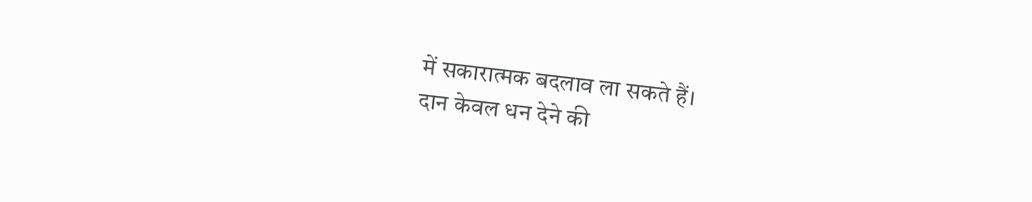में सकारात्मक बदलाव ला सकते हैं।
दान केवल धन देने की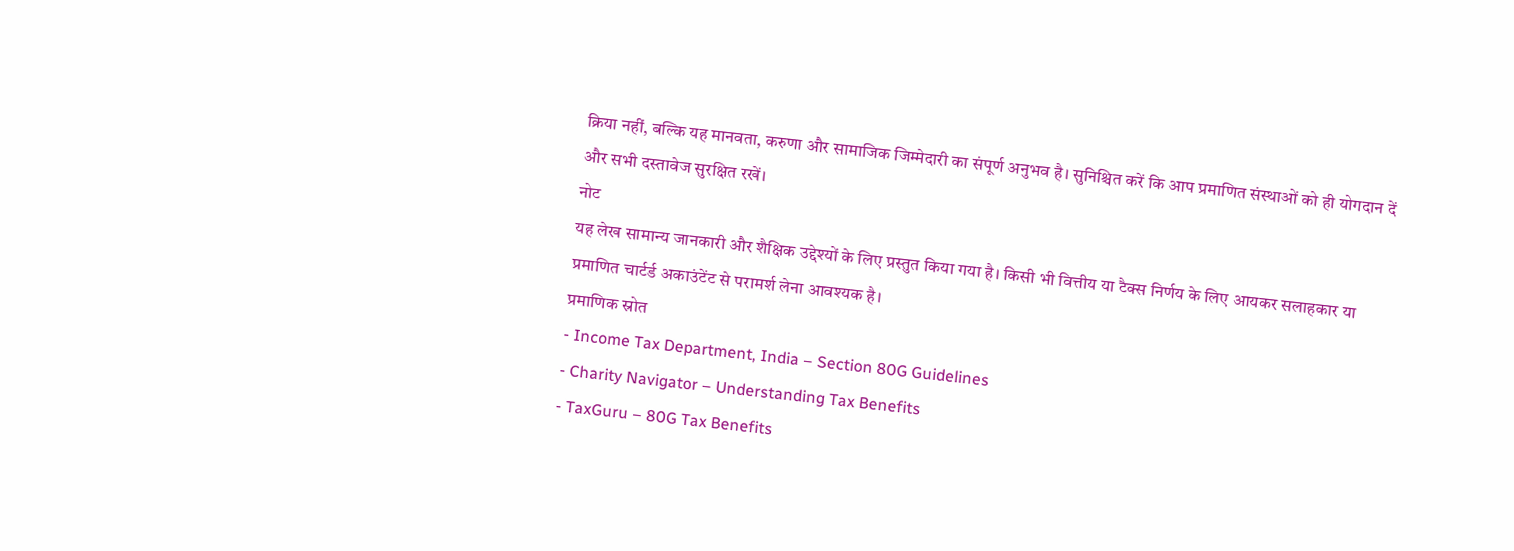क्रिया नहीं, बल्कि यह मानवता, करुणा और सामाजिक जिम्मेदारी का संपूर्ण अनुभव है। सुनिश्चित करें कि आप प्रमाणित संस्थाओं को ही योगदान दें और सभी दस्तावेज सुरक्षित रखें।
नोट
यह लेख सामान्य जानकारी और शैक्षिक उद्देश्यों के लिए प्रस्तुत किया गया है। किसी भी वित्तीय या टैक्स निर्णय के लिए आयकर सलाहकार या प्रमाणित चार्टर्ड अकाउंटेंट से परामर्श लेना आवश्यक है।
प्रमाणिक स्रोत
- Income Tax Department, India – Section 80G Guidelines
- Charity Navigator – Understanding Tax Benefits
- TaxGuru – 80G Tax Benefits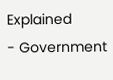Explained
- Government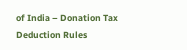of India – Donation Tax Deduction Rules